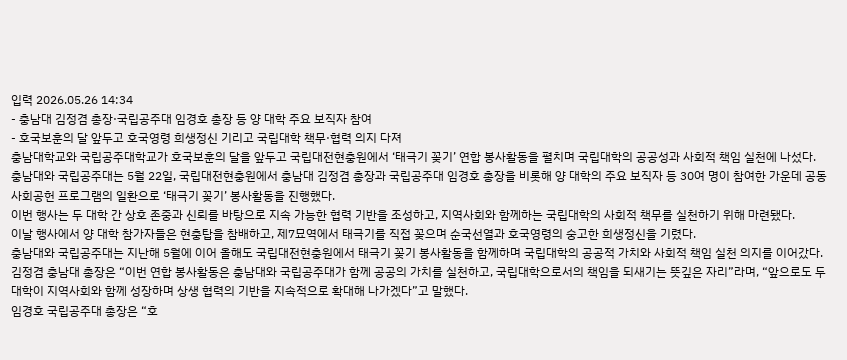입력 2026.05.26 14:34
- 충남대 김정겸 총장·국립공주대 임경호 총장 등 양 대학 주요 보직자 참여
- 호국보훈의 달 앞두고 호국영령 희생정신 기리고 국립대학 책무·협력 의지 다져
충남대학교와 국립공주대학교가 호국보훈의 달을 앞두고 국립대전현충원에서 ‘태극기 꽂기’ 연합 봉사활동을 펼치며 국립대학의 공공성과 사회적 책임 실천에 나섰다.
충남대와 국립공주대는 5월 22일, 국립대전현충원에서 충남대 김정겸 총장과 국립공주대 임경호 총장을 비롯해 양 대학의 주요 보직자 등 30여 명이 참여한 가운데 공동 사회공헌 프로그램의 일환으로 ‘태극기 꽂기’ 봉사활동을 진행했다.
이번 행사는 두 대학 간 상호 존중과 신뢰를 바탕으로 지속 가능한 협력 기반을 조성하고, 지역사회와 함께하는 국립대학의 사회적 책무를 실천하기 위해 마련됐다.
이날 행사에서 양 대학 참가자들은 현충탑을 참배하고, 제7묘역에서 태극기를 직접 꽂으며 순국선열과 호국영령의 숭고한 희생정신을 기렸다.
충남대와 국립공주대는 지난해 5월에 이어 올해도 국립대전현충원에서 태극기 꽂기 봉사활동을 함께하며 국립대학의 공공적 가치와 사회적 책임 실천 의지를 이어갔다.
김정겸 충남대 총장은 “이번 연합 봉사활동은 충남대와 국립공주대가 함께 공공의 가치를 실천하고, 국립대학으로서의 책임을 되새기는 뜻깊은 자리”라며, “앞으로도 두 대학이 지역사회와 함께 성장하며 상생 협력의 기반을 지속적으로 확대해 나가겠다”고 말했다.
임경호 국립공주대 총장은 “호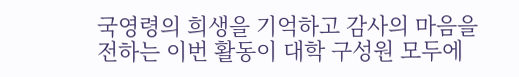국영령의 희생을 기억하고 감사의 마음을 전하는 이번 활동이 대학 구성원 모두에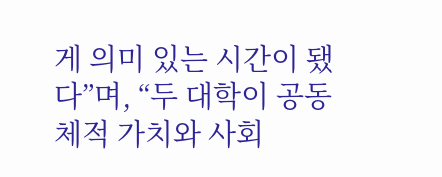게 의미 있는 시간이 됐다”며, “두 대학이 공동체적 가치와 사회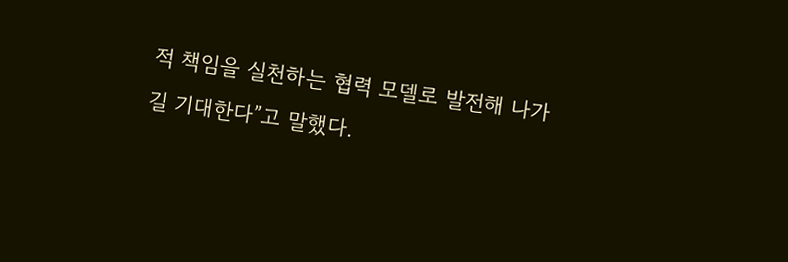적 책임을 실천하는 협력 모델로 발전해 나가길 기대한다”고 말했다.